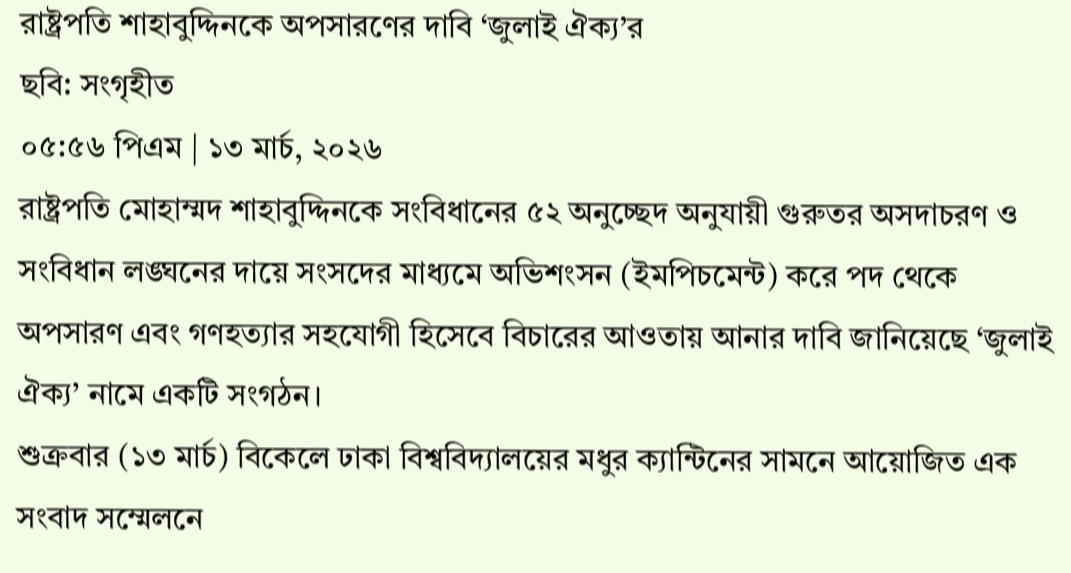রাষ্ট্রপতি শাহাবুদ্দিনকে অপসারণের দাবি ‘জুলাই ঐক্য’র
ছবি: সংগৃহীত
০৫:৫৬ পিএম | ১৩ মার্চ, ২০২৬
রাষ্ট্রপতি মোহাম্মদ শাহাবুদ্দিনকে সংবিধানের ৫২ অনুচ্ছেদ অনুযায়ী গুরুতর অসদাচরণ ও সংবিধান লঙ্ঘনের দায়ে সংসদের মাধ্যমে অভিশংসন (ইমপিচমেন্ট) করে পদ থেকে অপসারণ এবং গণহত্যার সহযোগী হিসেবে বিচারের আওতায় আনার দাবি জানিয়েছে ‘জুলাই ঐক্য’ নামে একটি সংগঠন।
শুক্রবার (১৩ মার্চ) বিকেলে ঢাকা বিশ্ববিদ্যালয়ের মধুর ক্যান্টিনের সামনে আয়োজিত এক সংবাদ সম্মেলনে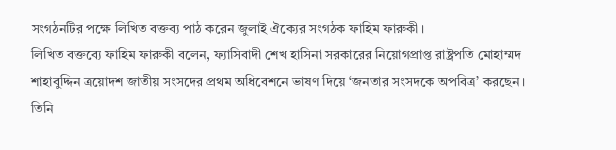সংগঠনটির পক্ষে লিখিত বক্তব্য পাঠ করেন জুলাই ঐক্যের সংগঠক ফাহিম ফারুকী।
লিখিত বক্তব্যে ফাহিম ফারুকী বলেন, ফ্যাসিবাদী শেখ হাসিনা সরকারের নিয়োগপ্রাপ্ত রাষ্ট্রপতি মোহাম্মদ শাহাবুদ্দিন ত্রয়োদশ জাতীয় সংসদের প্রথম অধিবেশনে ভাষণ দিয়ে ‘জনতার সংসদকে অপবিত্র’ করছেন।
তিনি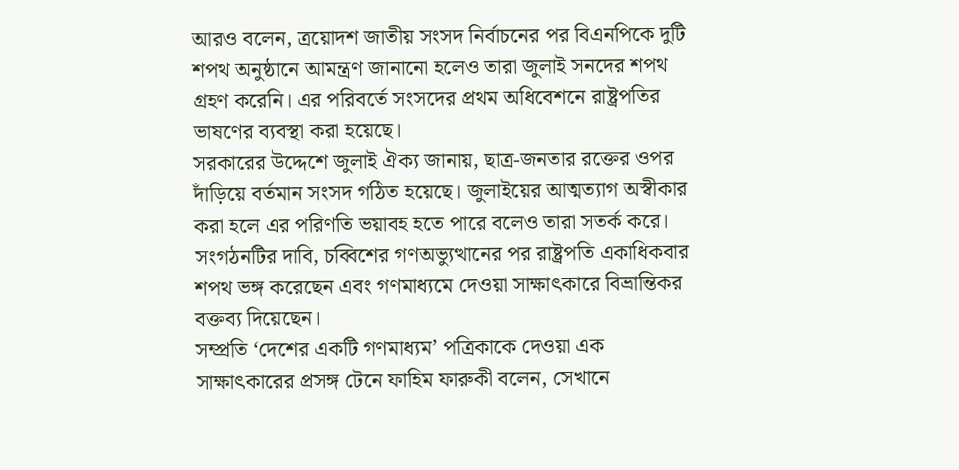আরও বলেন, ত্রয়োদশ জাতীয় সংসদ নির্বাচনের পর বিএনপিকে দুটি শপথ অনুষ্ঠানে আমন্ত্রণ জানানো হলেও তারা জুলাই সনদের শপথ গ্রহণ করেনি। এর পরিবর্তে সংসদের প্রথম অধিবেশনে রাষ্ট্রপতির ভাষণের ব্যবস্থা করা হয়েছে।
সরকারের উদ্দেশে জুলাই ঐক্য জানায়, ছাত্র-জনতার রক্তের ওপর দাঁড়িয়ে বর্তমান সংসদ গঠিত হয়েছে। জুলাইয়ের আত্মত্যাগ অস্বীকার করা হলে এর পরিণতি ভয়াবহ হতে পারে বলেও তারা সতর্ক করে।
সংগঠনটির দাবি, চব্বিশের গণঅভ্যুত্থানের পর রাষ্ট্রপতি একাধিকবার শপথ ভঙ্গ করেছেন এবং গণমাধ্যমে দেওয়া সাক্ষাৎকারে বিভ্রান্তিকর বক্তব্য দিয়েছেন।
সম্প্রতি ‘দেশের একটি গণমাধ্যম’ পত্রিকাকে দেওয়া এক সাক্ষাৎকারের প্রসঙ্গ টেনে ফাহিম ফারুকী বলেন, সেখানে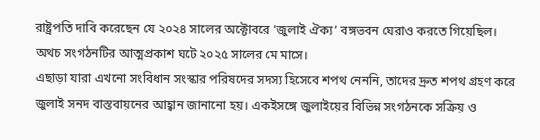রাষ্ট্রপতি দাবি করেছেন যে ২০২৪ সালের অক্টোবরে ‘জুলাই ঐক্য’ বঙ্গভবন ঘেরাও করতে গিয়েছিল। অথচ সংগঠনটির আত্মপ্রকাশ ঘটে ২০২৫ সালের মে মাসে।
এছাড়া যারা এখনো সংবিধান সংস্কার পরিষদের সদস্য হিসেবে শপথ নেননি, তাদের দ্রুত শপথ গ্রহণ করে জুলাই সনদ বাস্তবায়নের আহ্বান জানানো হয়। একইসঙ্গে জুলাইয়ের বিভিন্ন সংগঠনকে সক্রিয় ও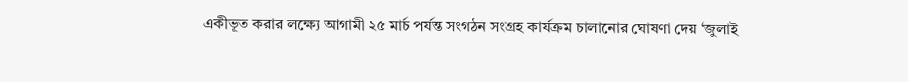একীভূত করার লক্ষ্যে আগামী ২৫ মার্চ পর্যন্ত সংগঠন সংগ্রহ কার্যক্রম চালানোর ঘোষণা দেয় ‘জুলাই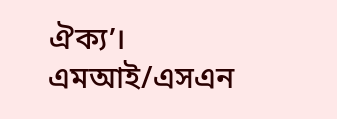ঐক্য’।
এমআই/এসএন